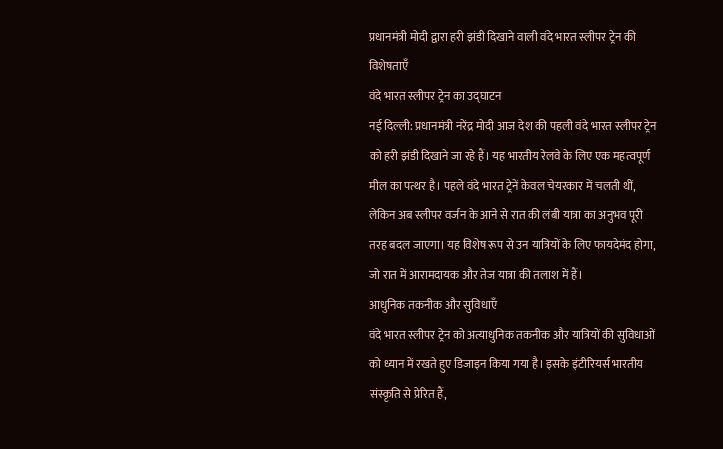प्रधानमंत्री मोदी द्वारा हरी झंडी दिखाने वाली वंदे भारत स्लीपर ट्रेन की विशेषताएँ
वंदे भारत स्लीपर ट्रेन का उद्घाटन
नई दिल्ली: प्रधानमंत्री नरेंद्र मोदी आज देश की पहली वंदे भारत स्लीपर ट्रेन को हरी झंडी दिखाने जा रहे हैं। यह भारतीय रेलवे के लिए एक महत्वपूर्ण मील का पत्थर है। पहले वंदे भारत ट्रेनें केवल चेयरकार में चलती थीं, लेकिन अब स्लीपर वर्जन के आने से रात की लंबी यात्रा का अनुभव पूरी तरह बदल जाएगा। यह विशेष रूप से उन यात्रियों के लिए फायदेमंद होगा, जो रात में आरामदायक और तेज यात्रा की तलाश में हैं।
आधुनिक तकनीक और सुविधाएँ
वंदे भारत स्लीपर ट्रेन को अत्याधुनिक तकनीक और यात्रियों की सुविधाओं को ध्यान में रखते हुए डिजाइन किया गया है। इसके इंटीरियर्स भारतीय संस्कृति से प्रेरित हैं,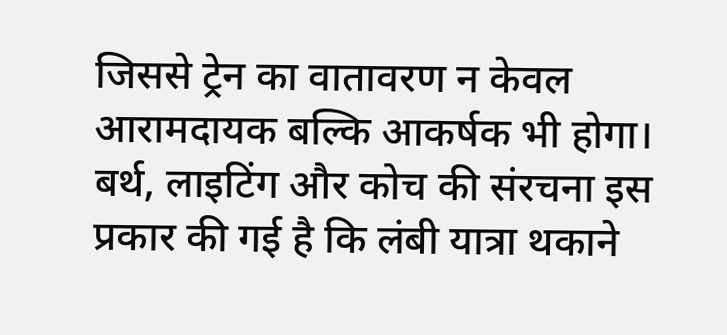जिससे ट्रेन का वातावरण न केवल आरामदायक बल्कि आकर्षक भी होगा। बर्थ, लाइटिंग और कोच की संरचना इस प्रकार की गई है कि लंबी यात्रा थकाने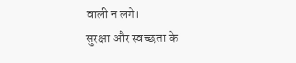वाली न लगे।
सुरक्षा और स्वच्छता के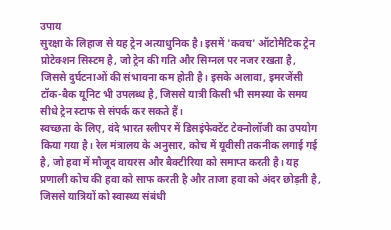उपाय
सुरक्षा के लिहाज से यह ट्रेन अत्याधुनिक है। इसमें 'कवच' ऑटोमैटिक ट्रेन प्रोटेक्शन सिस्टम है, जो ट्रेन की गति और सिग्नल पर नजर रखता है, जिससे दुर्घटनाओं की संभावना कम होती है। इसके अलावा, इमरजेंसी टॉक-बैक यूनिट भी उपलब्ध है, जिससे यात्री किसी भी समस्या के समय सीधे ट्रेन स्टाफ से संपर्क कर सकते हैं।
स्वच्छता के लिए, वंदे भारत स्लीपर में डिसइंफेक्टेंट टेक्नोलॉजी का उपयोग किया गया है। रेल मंत्रालय के अनुसार, कोच में यूवीसी तकनीक लगाई गई है, जो हवा में मौजूद वायरस और बैक्टीरिया को समाप्त करती है। यह प्रणाली कोच की हवा को साफ करती है और ताजा हवा को अंदर छोड़ती है, जिससे यात्रियों को स्वास्थ्य संबंधी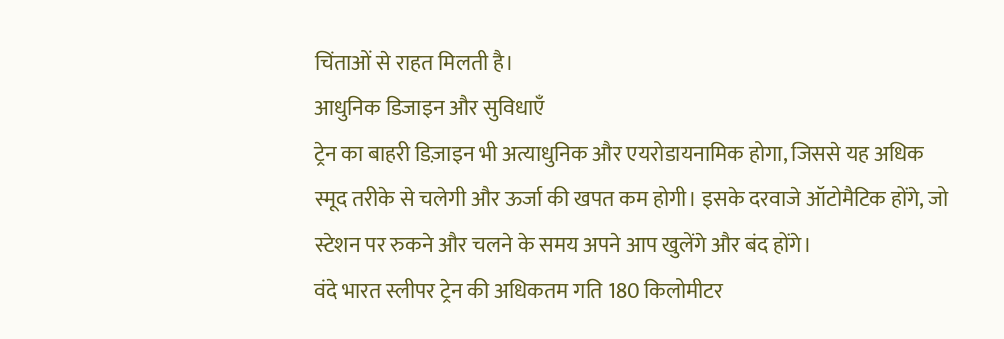चिंताओं से राहत मिलती है।
आधुनिक डिजाइन और सुविधाएँ
ट्रेन का बाहरी डिज़ाइन भी अत्याधुनिक और एयरोडायनामिक होगा, जिससे यह अधिक स्मूद तरीके से चलेगी और ऊर्जा की खपत कम होगी। इसके दरवाजे ऑटोमैटिक होंगे, जो स्टेशन पर रुकने और चलने के समय अपने आप खुलेंगे और बंद होंगे।
वंदे भारत स्लीपर ट्रेन की अधिकतम गति 180 किलोमीटर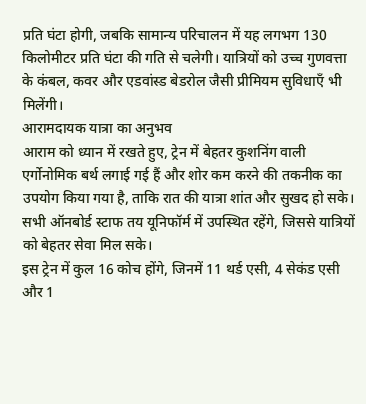प्रति घंटा होगी, जबकि सामान्य परिचालन में यह लगभग 130 किलोमीटर प्रति घंटा की गति से चलेगी। यात्रियों को उच्च गुणवत्ता के कंबल, कवर और एडवांस्ड बेडरोल जैसी प्रीमियम सुविधाएँ भी मिलेंगी।
आरामदायक यात्रा का अनुभव
आराम को ध्यान में रखते हुए, ट्रेन में बेहतर कुशनिंग वाली एर्गोनोमिक बर्थ लगाई गई हैं और शोर कम करने की तकनीक का उपयोग किया गया है, ताकि रात की यात्रा शांत और सुखद हो सके। सभी ऑनबोर्ड स्टाफ तय यूनिफॉर्म में उपस्थित रहेंगे, जिससे यात्रियों को बेहतर सेवा मिल सके।
इस ट्रेन में कुल 16 कोच होंगे, जिनमें 11 थर्ड एसी, 4 सेकंड एसी और 1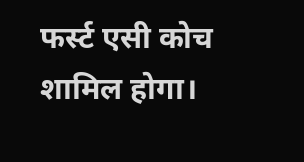फर्स्ट एसी कोच शामिल होगा।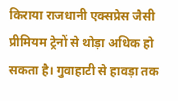किराया राजधानी एक्सप्रेस जैसी प्रीमियम ट्रेनों से थोड़ा अधिक हो सकता है। गुवाहाटी से हावड़ा तक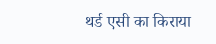थर्ड एसी का किराया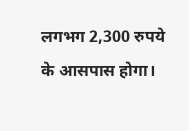लगभग 2,300 रुपये के आसपास होगा।